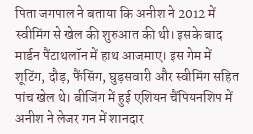पिता जगपाल ने बताया कि अनीश ने 2012 में स्वीमिंग से खेल की शुरुआत की थी। इसके बाद मार्डन पैंटाथलॉन में हाथ आजमाए। इस गेम में शूटिंग, दौड़, फैंसिंग, घुड़सवारी और स्वीमिंग सहित पांच खेल थे। बीजिंग में हुई एशियन चैंपियनशिप में अनीश ने लेजर गन में शानदार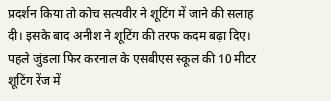प्रदर्शन किया तो कोच सत्यवीर ने शूटिंग में जाने की सलाह दी। इसके बाद अनीश ने शूटिंग की तरफ कदम बढ़ा दिए।
पहले जुंडला फिर करनाल के एसबीएस स्कूल की 10 मीटर शूटिंग रेंज में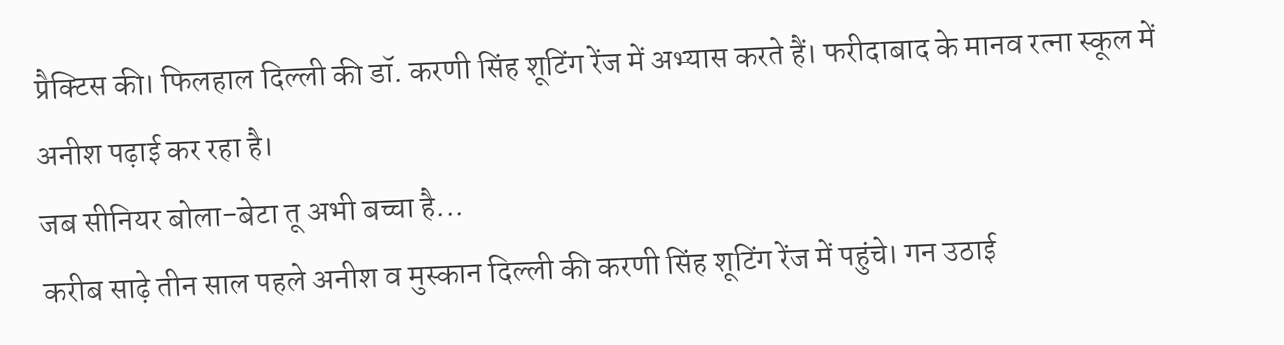प्रैक्टिस की। फिलहाल दिल्ली की डॉ. करणी सिंह शूटिंग रेंज में अभ्यास करते हैं। फरीदाबाद के मानव रत्ना स्कूल में अनीश पढ़ाई कर रहा है।
जब सीनियर बोला-बेटा तू अभी बच्चा है...
करीब साढ़े तीन साल पहले अनीश व मुस्कान दिल्ली की करणी सिंह शूटिंग रेंज में पहुंचे। गन उठाई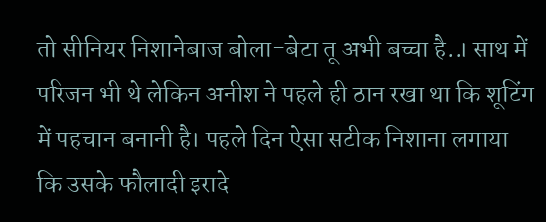तो सीनियर निशानेबाज बोला-बेटा तू अभी बच्चा है..। साथ में परिजन भी थे लेकिन अनीश ने पहले ही ठान रखा था कि शूटिंग में पहचान बनानी है। पहले दिन ऐसा सटीक निशाना लगाया कि उसके फौलादी इरादे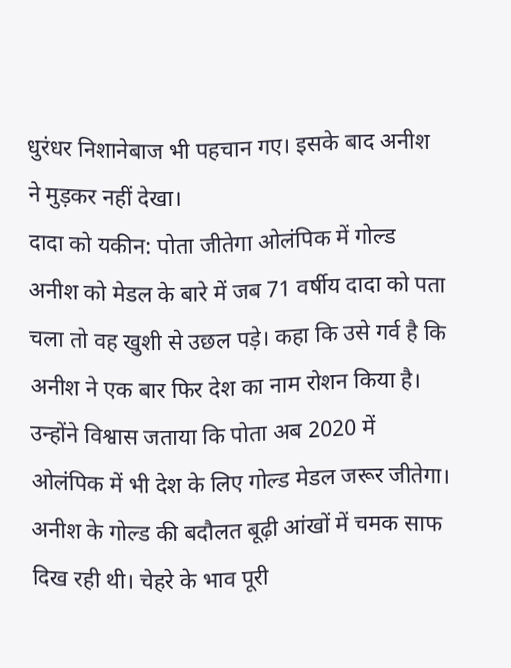धुरंधर निशानेबाज भी पहचान गए। इसके बाद अनीश ने मुड़कर नहीं देखा।
दादा को यकीन: पोता जीतेगा ओलंपिक में गोल्ड
अनीश को मेडल के बारे में जब 71 वर्षीय दादा को पता चला तो वह खुशी से उछल पड़े। कहा कि उसे गर्व है कि अनीश ने एक बार फिर देश का नाम रोशन किया है। उन्होंने विश्वास जताया कि पोता अब 2020 में ओलंपिक में भी देश के लिए गोल्ड मेडल जरूर जीतेगा। अनीश के गोल्ड की बदौलत बूढ़ी आंखों में चमक साफ दिख रही थी। चेहरे के भाव पूरी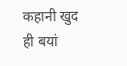कहानी खुद ही बयां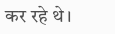कर रहे थे।